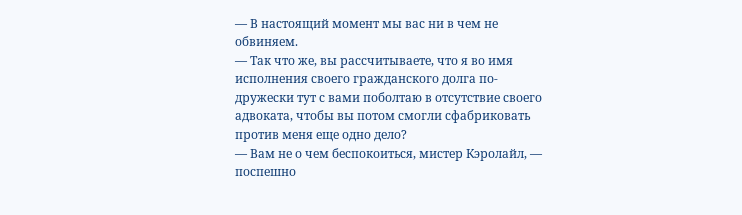— В настоящий момент мы вас ни в чем не обвиняем.
— Так что же, вы рассчитываете, что я во имя исполнения своего гражданского долга по-дружески тут с вами поболтаю в отсутствие своего адвоката, чтобы вы потом смогли сфабриковать против меня еще одно дело?
— Вам не о чем беспокоиться, мистер Кэролайл, — поспешно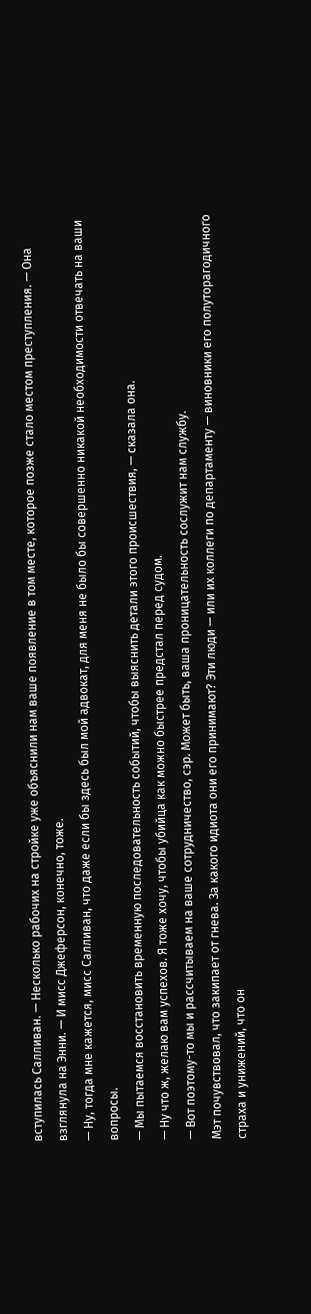вступилась Салливан. — Несколько рабочих на стройке уже объяснили нам ваше появление в том месте, которое позже стало местом преступления. — Она взглянула на Энни. — И мисс Джеферсон, конечно, тоже.
— Ну, тогда мне кажется, мисс Салливан, что даже если бы здесь был мой адвокат, для меня не было бы совершенно никакой необходимости отвечать на ваши вопросы.
— Мы пытаемся восстановить временную последовательность событий, чтобы выяснить детали этого происшествия, — сказала она.
— Ну что ж, желаю вам успехов. Я тоже хочу, чтобы убийца как можно быстрее предстал перед судом.
— Вот поэтому-то мы и рассчитываем на ваше сотрудничество, сэр. Может быть, ваша проницательность сослужит нам службу.
Мэт почувствовал, что закипает от гнева. За какого идиота они его принимают? Эти люди — или их коллеги по департаменту — виновники его полуторагодичного страха и унижений, что он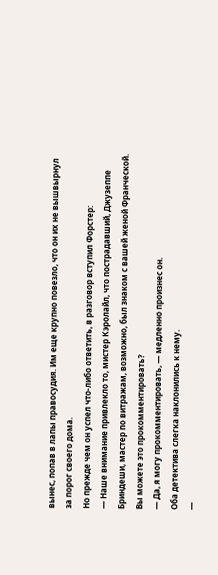вынес, попав в лапы правосудия. Им еще крупно повезло, что он их не вышвырнул за порог своего дома.
Но прежде чем он успел что-либо ответить, в разговор вступил Форстер:
— Наше внимание привлекло то, мистер Кэролайл, что пострадавший, Джузеппе Бриндеши, мастер по витражам, возможно, был знаком с вашей женой Франческой. Вы можете это прокомментировать?
— Да, я могу прокомментировать, — медленно произнес он.
Оба детектива слегка наклонились к нему.
—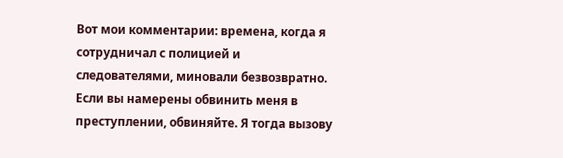Вот мои комментарии: времена, когда я сотрудничал с полицией и следователями, миновали безвозвратно. Если вы намерены обвинить меня в преступлении, обвиняйте. Я тогда вызову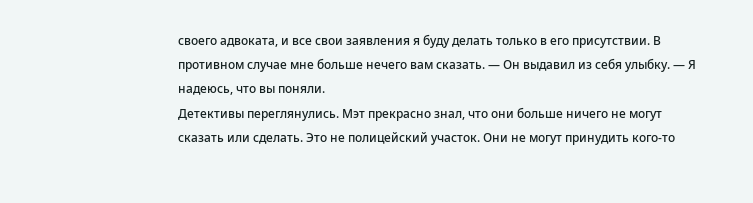своего адвоката, и все свои заявления я буду делать только в его присутствии. В противном случае мне больше нечего вам сказать. — Он выдавил из себя улыбку. — Я надеюсь, что вы поняли.
Детективы переглянулись. Мэт прекрасно знал, что они больше ничего не могут сказать или сделать. Это не полицейский участок. Они не могут принудить кого-то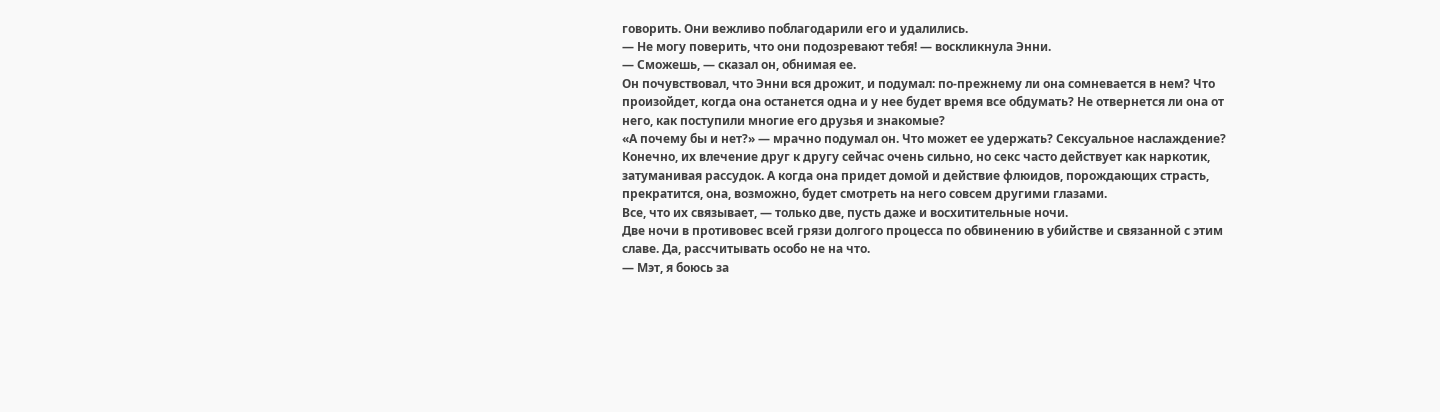говорить. Они вежливо поблагодарили его и удалились.
— Не могу поверить, что они подозревают тебя! — воскликнула Энни.
— Сможешь, — сказал он, обнимая ее.
Он почувствовал, что Энни вся дрожит, и подумал: по-прежнему ли она сомневается в нем? Что произойдет, когда она останется одна и у нее будет время все обдумать? Не отвернется ли она от него, как поступили многие его друзья и знакомые?
«А почему бы и нет?» — мрачно подумал он. Что может ее удержать? Сексуальное наслаждение? Конечно, их влечение друг к другу сейчас очень сильно, но секс часто действует как наркотик, затуманивая рассудок. А когда она придет домой и действие флюидов, порождающих страсть, прекратится, она, возможно, будет смотреть на него совсем другими глазами.
Все, что их связывает, — только две, пусть даже и восхитительные ночи.
Две ночи в противовес всей грязи долгого процесса по обвинению в убийстве и связанной с этим славе. Да, рассчитывать особо не на что.
— Мэт, я боюсь за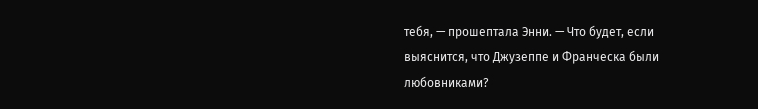тебя, — прошептала Энни. — Что будет, если выяснится, что Джузеппе и Франческа были любовниками?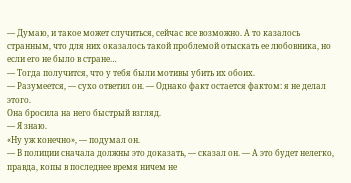— Думаю, и такое может случиться, сейчас все возможно. А то казалось странным, что для них оказалось такой проблемой отыскать ее любовника, но если его не было в стране…
— Тогда получится, что у тебя были мотивы убить их обоих.
— Разумеется, — сухо ответил он. — Однако факт остается фактом: я не делал этого.
Она бросила на него быстрый взгляд.
— Я знаю.
«Ну уж конечно», — подумал он.
— В полиции сначала должны это доказать, — сказал он. — А это будет нелегко, правда, копы в последнее время ничем не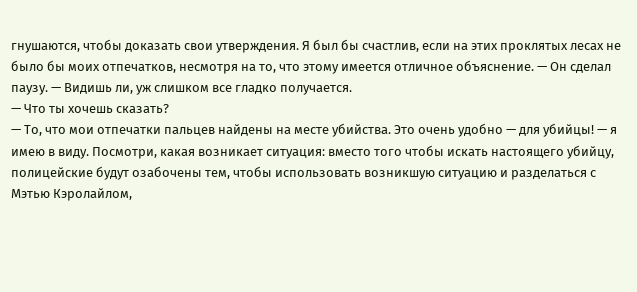гнушаются, чтобы доказать свои утверждения. Я был бы счастлив, если на этих проклятых лесах не было бы моих отпечатков, несмотря на то, что этому имеется отличное объяснение. — Он сделал паузу. — Видишь ли, уж слишком все гладко получается.
— Что ты хочешь сказать?
— То, что мои отпечатки пальцев найдены на месте убийства. Это очень удобно — для убийцы! — я имею в виду. Посмотри, какая возникает ситуация: вместо того чтобы искать настоящего убийцу, полицейские будут озабочены тем, чтобы использовать возникшую ситуацию и разделаться с Мэтью Кэролайлом,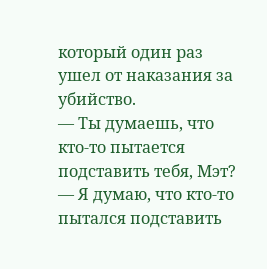который один раз ушел от наказания за убийство.
— Ты думаешь, что кто-то пытается подставить тебя, Мэт?
— Я думаю, что кто-то пытался подставить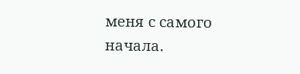меня с самого начала.